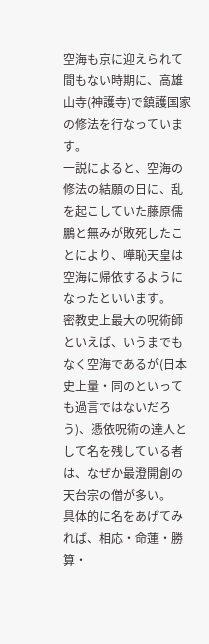空海も京に迎えられて間もない時期に、高雄山寺(神護寺)で鎮護国家の修法を行なっています。
一説によると、空海の修法の結願の日に、乱を起こしていた藤原儒鵬と無みが敗死したことにより、嘩恥天皇は空海に帰依するようになったといいます。
密教史上最大の呪術師といえば、いうまでもなく空海であるが(日本史上量・同のといっても過言ではないだろう)、憑依呪術の達人として名を残している者は、なぜか最澄開創の天台宗の僧が多い。
具体的に名をあげてみれば、相応・命蓮・勝算・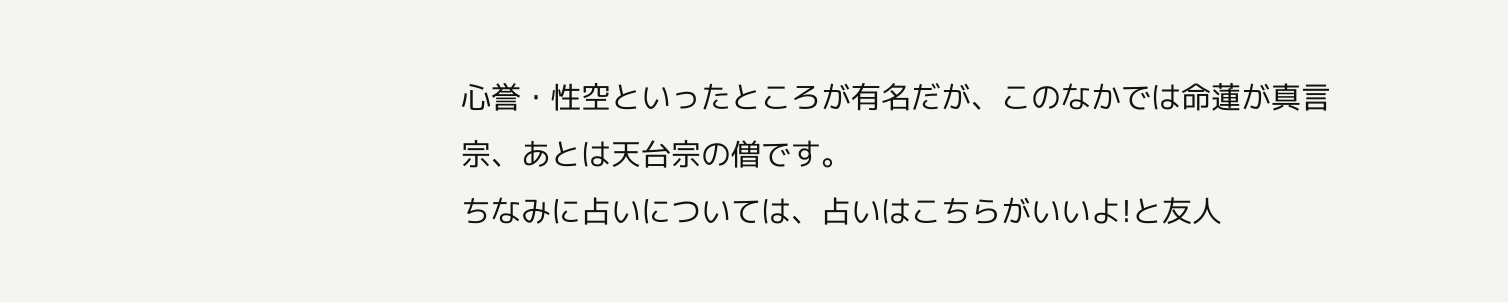心誉・性空といったところが有名だが、このなかでは命蓮が真言宗、あとは天台宗の僧です。
ちなみに占いについては、占いはこちらがいいよ!と友人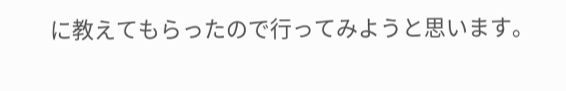に教えてもらったので行ってみようと思います。